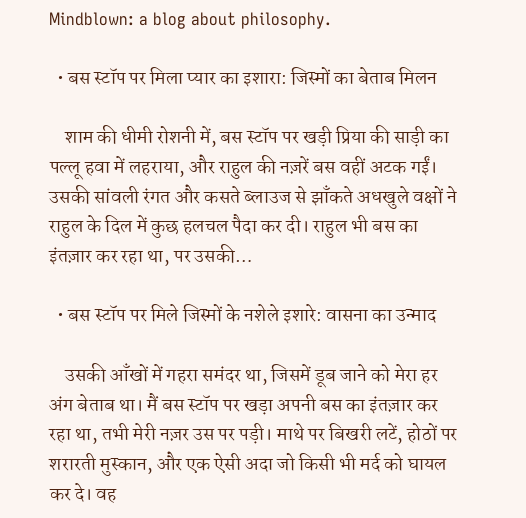Mindblown: a blog about philosophy.

  • बस स्टॉप पर मिला प्यार का इशारा: जिस्मों का बेताब मिलन

    शाम की धीमी रोशनी में, बस स्टॉप पर खड़ी प्रिया की साड़ी का पल्लू हवा में लहराया, और राहुल की नज़रें बस वहीं अटक गईं। उसकी सांवली रंगत और कसते ब्लाउज से झाँकते अधखुले वक्षों ने राहुल के दिल में कुछ हलचल पैदा कर दी। राहुल भी बस का इंतज़ार कर रहा था, पर उसकी…

  • बस स्टॉप पर मिले जिस्मों के नशेले इशारे: वासना का उन्माद

    उसकी आँखों में गहरा समंदर था, जिसमें डूब जाने को मेरा हर अंग बेताब था। मैं बस स्टॉप पर खड़ा अपनी बस का इंतज़ार कर रहा था, तभी मेरी नज़र उस पर पड़ी। माथे पर बिखरी लटें, होठों पर शरारती मुस्कान, और एक ऐसी अदा जो किसी भी मर्द को घायल कर दे। वह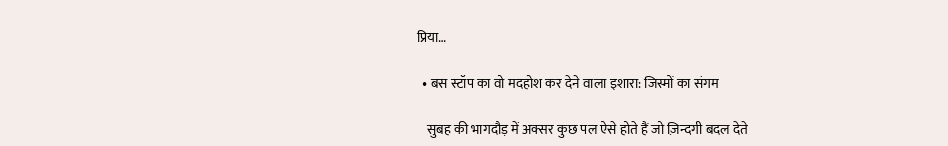प्रिया…

  • बस स्टॉप का वो मदहोश कर देने वाला इशारा: जिस्मों का संगम

    सुबह की भागदौड़ में अक्सर कुछ पल ऐसे होते हैं जो ज़िन्दगी बदल देते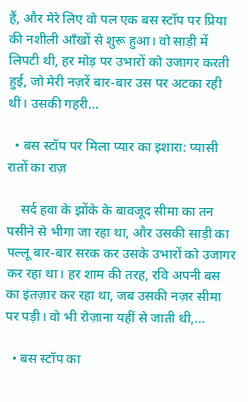हैं, और मेरे लिए वो पल एक बस स्टॉप पर प्रिया की नशीली आँखों से शुरू हुआ। वो साड़ी में लिपटी थी, हर मोड़ पर उभारों को उजागर करती हुई, जो मेरी नज़रें बार-बार उस पर अटका रही थीं। उसकी गहरी…

  • बस स्टॉप पर मिला प्यार का इशारा: प्यासी रातों का राज़

    सर्द हवा के झोंके के बावजूद सीमा का तन पसीने से भीगा जा रहा था, और उसकी साड़ी का पल्लू बार-बार सरक कर उसके उभारों को उजागर कर रहा था। हर शाम की तरह, रवि अपनी बस का इंतज़ार कर रहा था, जब उसकी नज़र सीमा पर पड़ी। वो भी रोज़ाना यहीं से जाती थी,…

  • बस स्टॉप का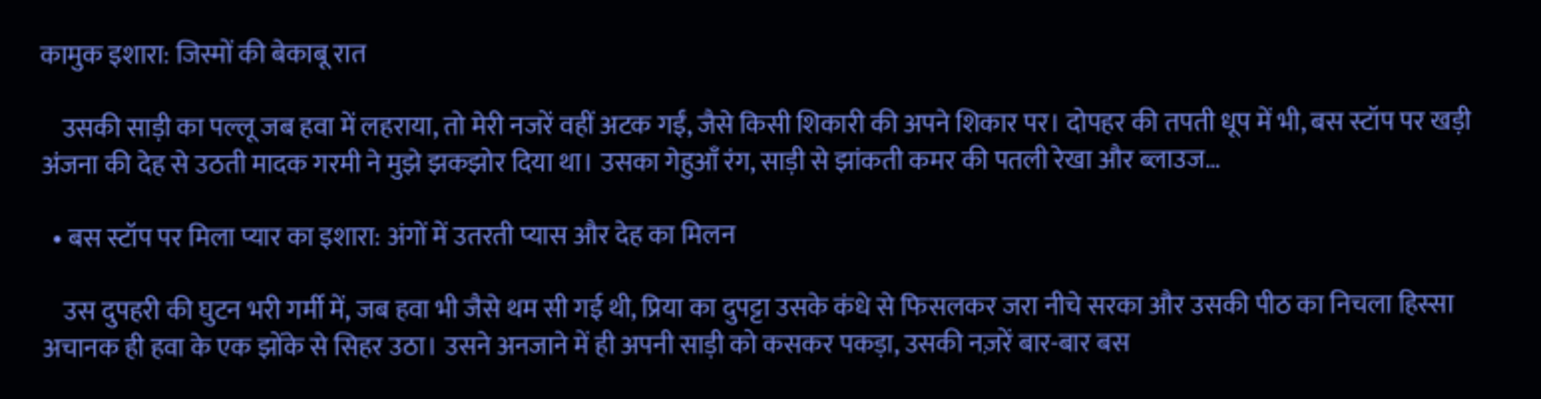कामुक इशारा: जिस्मों की बेकाबू रात

    उसकी साड़ी का पल्लू जब हवा में लहराया, तो मेरी नजरें वहीं अटक गईं, जैसे किसी शिकारी की अपने शिकार पर। दोपहर की तपती धूप में भी, बस स्टॉप पर खड़ी अंजना की देह से उठती मादक गरमी ने मुझे झकझोर दिया था। उसका गेहुआँ रंग, साड़ी से झांकती कमर की पतली रेखा और ब्लाउज…

  • बस स्टॉप पर मिला प्यार का इशारा: अंगों में उतरती प्यास और देह का मिलन

    उस दुपहरी की घुटन भरी गर्मी में, जब हवा भी जैसे थम सी गई थी, प्रिया का दुपट्टा उसके कंधे से फिसलकर जरा नीचे सरका और उसकी पीठ का निचला हिस्सा अचानक ही हवा के एक झोंके से सिहर उठा। उसने अनजाने में ही अपनी साड़ी को कसकर पकड़ा, उसकी नज़रें बार-बार बस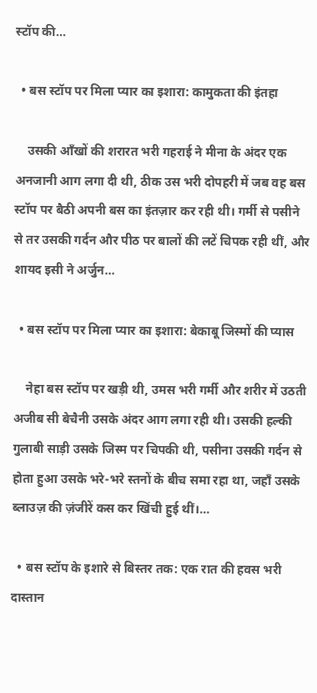स्टॉप की…

  • बस स्टॉप पर मिला प्यार का इशारा: कामुकता की इंतहा

    उसकी आँखों की शरारत भरी गहराई ने मीना के अंदर एक अनजानी आग लगा दी थी, ठीक उस भरी दोपहरी में जब वह बस स्टॉप पर बैठी अपनी बस का इंतज़ार कर रही थी। गर्मी से पसीने से तर उसकी गर्दन और पीठ पर बालों की लटें चिपक रही थीं, और शायद इसी ने अर्जुन…

  • बस स्टॉप पर मिला प्यार का इशारा: बेकाबू जिस्मों की प्यास

    नेहा बस स्टॉप पर खड़ी थी, उमस भरी गर्मी और शरीर में उठती अजीब सी बेचैनी उसके अंदर आग लगा रही थी। उसकी हल्की गुलाबी साड़ी उसके जिस्म पर चिपकी थी, पसीना उसकी गर्दन से होता हुआ उसके भरे-भरे स्तनों के बीच समा रहा था, जहाँ उसके ब्लाउज़ की ज़ंजीरें कस कर खिंची हुई थीं।…

  • बस स्टॉप के इशारे से बिस्तर तक: एक रात की हवस भरी दास्तान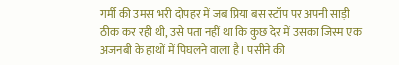गर्मी की उमस भरी दोपहर में जब प्रिया बस स्टॉप पर अपनी साड़ी ठीक कर रही थी, उसे पता नहीं था कि कुछ देर में उसका जिस्म एक अजनबी के हाथों में पिघलने वाला है। पसीने की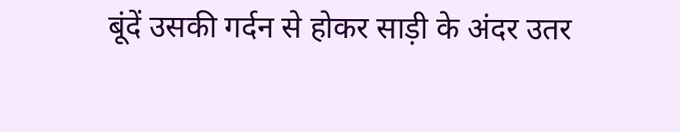बूंदें उसकी गर्दन से होकर साड़ी के अंदर उतर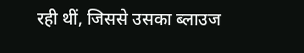रही थीं, जिससे उसका ब्लाउज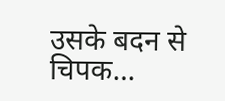उसके बदन से चिपक…